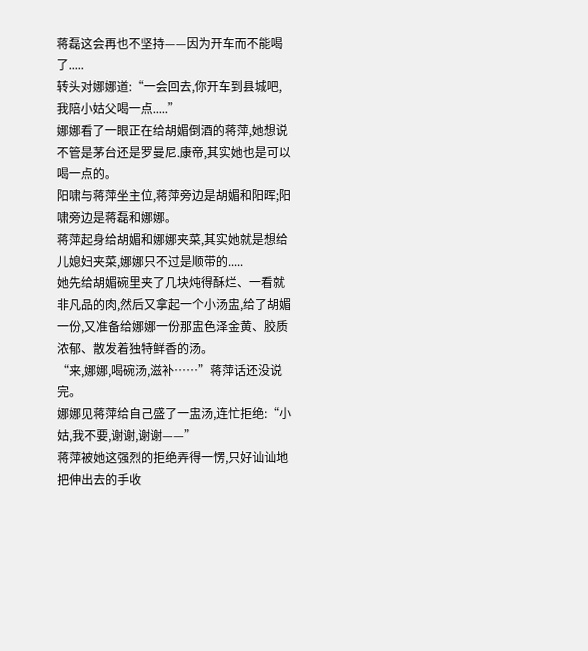蒋磊这会再也不坚持——因为开车而不能喝了.....
转头对娜娜道:“一会回去,你开车到县城吧,我陪小姑父喝一点.....”
娜娜看了一眼正在给胡媚倒酒的蒋萍,她想说不管是茅台还是罗曼尼.康帝,其实她也是可以喝一点的。
阳啸与蒋萍坐主位,蒋萍旁边是胡媚和阳晖;阳啸旁边是蒋磊和娜娜。
蒋萍起身给胡媚和娜娜夹菜,其实她就是想给儿媳妇夹菜,娜娜只不过是顺带的.....
她先给胡媚碗里夹了几块炖得酥烂、一看就非凡品的肉,然后又拿起一个小汤盅,给了胡媚一份,又准备给娜娜一份那盅色泽金黄、胶质浓郁、散发着独特鲜香的汤。
“来,娜娜,喝碗汤,滋补……”蒋萍话还没说完。
娜娜见蒋萍给自己盛了一盅汤,连忙拒绝:“小姑,我不要,谢谢,谢谢——”
蒋萍被她这强烈的拒绝弄得一愣,只好讪讪地把伸出去的手收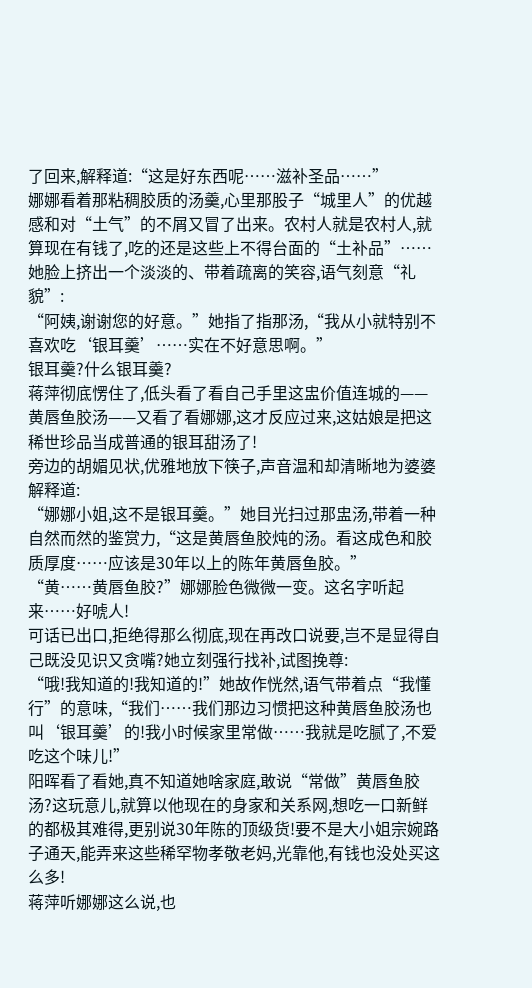了回来,解释道:“这是好东西呢……滋补圣品……”
娜娜看着那粘稠胶质的汤羹,心里那股子“城里人”的优越感和对“土气”的不屑又冒了出来。农村人就是农村人,就算现在有钱了,吃的还是这些上不得台面的“土补品”……
她脸上挤出一个淡淡的、带着疏离的笑容,语气刻意“礼貌”:
“阿姨,谢谢您的好意。”她指了指那汤,“我从小就特别不喜欢吃‘银耳羹’……实在不好意思啊。”
银耳羹?什么银耳羹?
蒋萍彻底愣住了,低头看了看自己手里这盅价值连城的——黄唇鱼胶汤——又看了看娜娜,这才反应过来,这姑娘是把这稀世珍品当成普通的银耳甜汤了!
旁边的胡媚见状,优雅地放下筷子,声音温和却清晰地为婆婆解释道:
“娜娜小姐,这不是银耳羹。”她目光扫过那盅汤,带着一种自然而然的鉴赏力,“这是黄唇鱼胶炖的汤。看这成色和胶质厚度……应该是30年以上的陈年黄唇鱼胶。”
“黄……黄唇鱼胶?”娜娜脸色微微一变。这名字听起来……好唬人!
可话已出口,拒绝得那么彻底,现在再改口说要,岂不是显得自己既没见识又贪嘴?她立刻强行找补,试图挽尊:
“哦!我知道的!我知道的!”她故作恍然,语气带着点“我懂行”的意味,“我们……我们那边习惯把这种黄唇鱼胶汤也叫‘银耳羹’的!我小时候家里常做……我就是吃腻了,不爱吃这个味儿!”
阳晖看了看她,真不知道她啥家庭,敢说“常做”黄唇鱼胶汤?这玩意儿,就算以他现在的身家和关系网,想吃一口新鲜的都极其难得,更别说30年陈的顶级货!要不是大小姐宗婉路子通天,能弄来这些稀罕物孝敬老妈,光靠他,有钱也没处买这么多!
蒋萍听娜娜这么说,也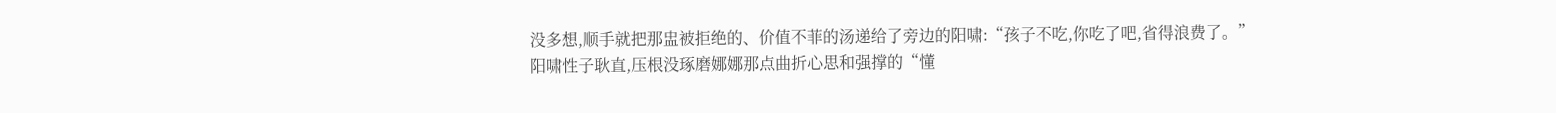没多想,顺手就把那盅被拒绝的、价值不菲的汤递给了旁边的阳啸:“孩子不吃,你吃了吧,省得浪费了。”
阳啸性子耿直,压根没琢磨娜娜那点曲折心思和强撑的“懂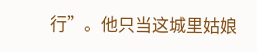行”。他只当这城里姑娘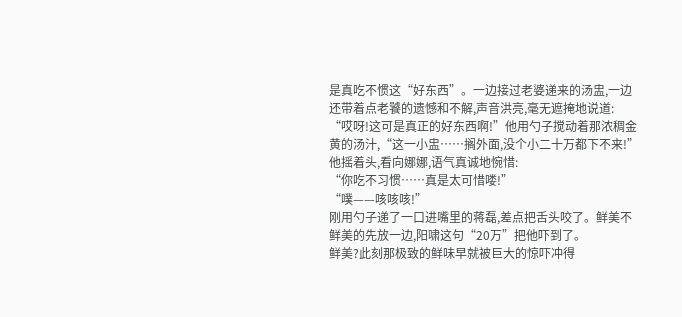是真吃不惯这“好东西”。一边接过老婆递来的汤盅,一边还带着点老饕的遗憾和不解,声音洪亮,毫无遮掩地说道:
“哎呀!这可是真正的好东西啊!”他用勺子搅动着那浓稠金黄的汤汁,“这一小盅……搁外面,没个小二十万都下不来!”他摇着头,看向娜娜,语气真诚地惋惜:
“你吃不习惯……真是太可惜喽!”
“噗——咳咳咳!”
刚用勺子递了一口进嘴里的蒋磊,差点把舌头咬了。鲜美不鲜美的先放一边,阳啸这句“20万”把他吓到了。
鲜美?此刻那极致的鲜味早就被巨大的惊吓冲得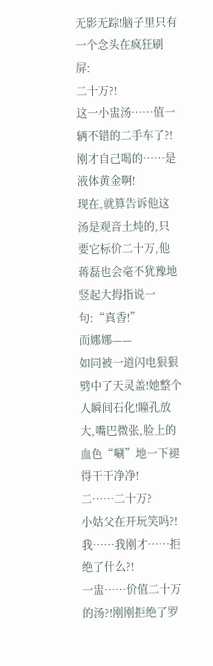无影无踪!脑子里只有一个念头在疯狂刷屏:
二十万?!
这一小盅汤……值一辆不错的二手车了?!
刚才自己喝的……是液体黄金啊!
现在,就算告诉他这汤是观音土炖的,只要它标价二十万,他蒋磊也会毫不犹豫地竖起大拇指说一句:“真香!”
而娜娜——
如同被一道闪电狠狠劈中了天灵盖!她整个人瞬间石化!瞳孔放大,嘴巴微张,脸上的血色“唰”地一下褪得干干净净!
二……二十万?
小姑父在开玩笑吗?!
我……我刚才……拒绝了什么?!
一盅……价值二十万的汤?!刚刚拒绝了罗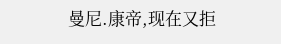曼尼.康帝,现在又拒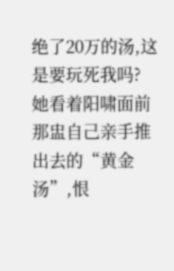绝了20万的汤,这是要玩死我吗?
她看着阳啸面前那盅自己亲手推出去的“黄金汤”,恨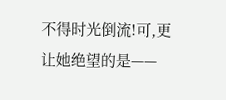不得时光倒流!可,更让她绝望的是——